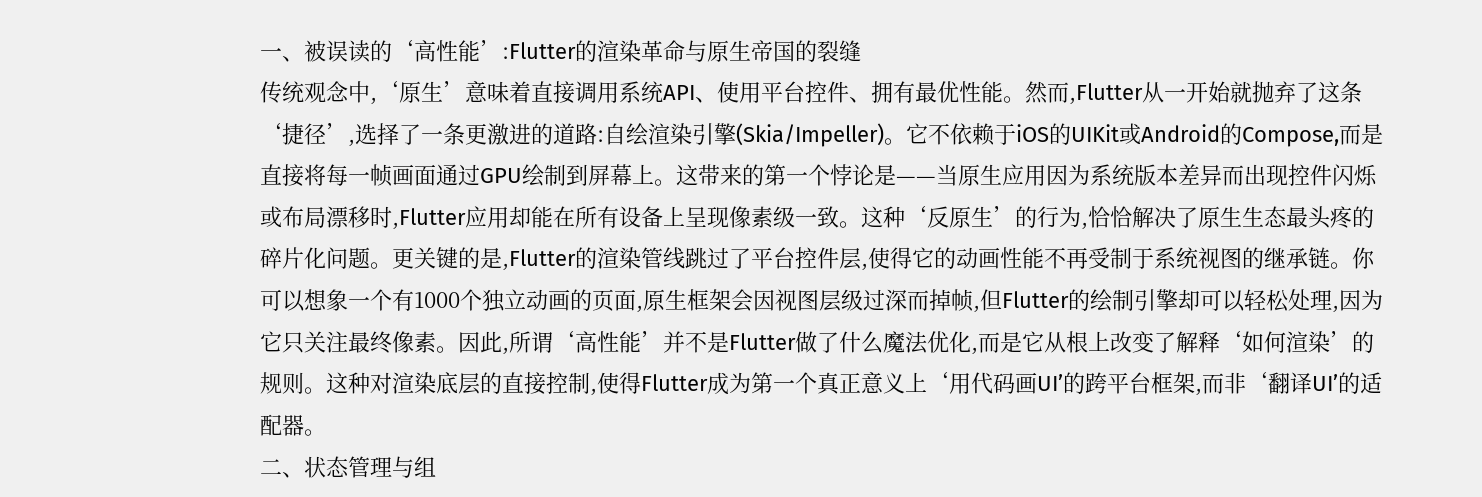一、被误读的‘高性能’:Flutter的渲染革命与原生帝国的裂缝
传统观念中,‘原生’意味着直接调用系统API、使用平台控件、拥有最优性能。然而,Flutter从一开始就抛弃了这条‘捷径’,选择了一条更激进的道路:自绘渲染引擎(Skia/Impeller)。它不依赖于iOS的UIKit或Android的Compose,而是直接将每一帧画面通过GPU绘制到屏幕上。这带来的第一个悖论是——当原生应用因为系统版本差异而出现控件闪烁或布局漂移时,Flutter应用却能在所有设备上呈现像素级一致。这种‘反原生’的行为,恰恰解决了原生生态最头疼的碎片化问题。更关键的是,Flutter的渲染管线跳过了平台控件层,使得它的动画性能不再受制于系统视图的继承链。你可以想象一个有1000个独立动画的页面,原生框架会因视图层级过深而掉帧,但Flutter的绘制引擎却可以轻松处理,因为它只关注最终像素。因此,所谓‘高性能’并不是Flutter做了什么魔法优化,而是它从根上改变了解释‘如何渲染’的规则。这种对渲染底层的直接控制,使得Flutter成为第一个真正意义上‘用代码画UI’的跨平台框架,而非‘翻译UI’的适配器。
二、状态管理与组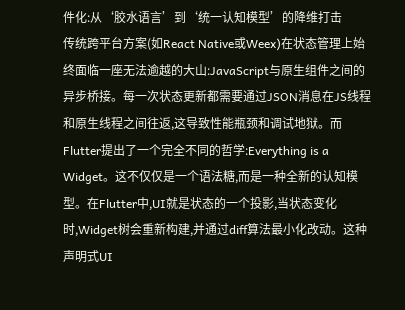件化:从‘胶水语言’到‘统一认知模型’的降维打击
传统跨平台方案(如React Native或Weex)在状态管理上始终面临一座无法逾越的大山:JavaScript与原生组件之间的异步桥接。每一次状态更新都需要通过JSON消息在JS线程和原生线程之间往返,这导致性能瓶颈和调试地狱。而Flutter提出了一个完全不同的哲学:Everything is a Widget。这不仅仅是一个语法糖,而是一种全新的认知模型。在Flutter中,UI就是状态的一个投影,当状态变化时,Widget树会重新构建,并通过diff算法最小化改动。这种声明式UI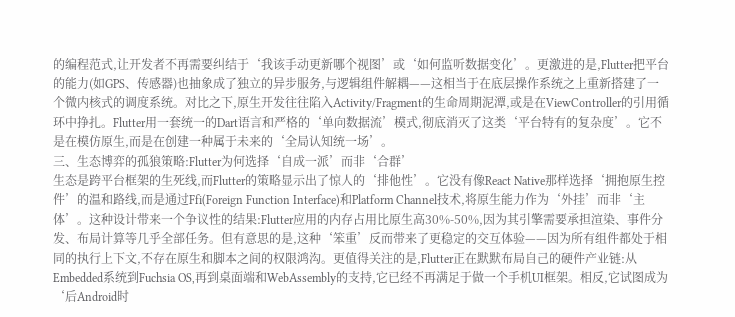的编程范式,让开发者不再需要纠结于‘我该手动更新哪个视图’或‘如何监听数据变化’。更激进的是,Flutter把平台的能力(如GPS、传感器)也抽象成了独立的异步服务,与逻辑组件解耦——这相当于在底层操作系统之上重新搭建了一个微内核式的调度系统。对比之下,原生开发往往陷入Activity/Fragment的生命周期泥潭,或是在ViewController的引用循环中挣扎。Flutter用一套统一的Dart语言和严格的‘单向数据流’模式,彻底消灭了这类‘平台特有的复杂度’。它不是在模仿原生,而是在创建一种属于未来的‘全局认知统一场’。
三、生态博弈的孤狼策略:Flutter为何选择‘自成一派’而非‘合群’
生态是跨平台框架的生死线,而Flutter的策略显示出了惊人的‘排他性’。它没有像React Native那样选择‘拥抱原生控件’的温和路线,而是通过Ffi(Foreign Function Interface)和Platform Channel技术,将原生能力作为‘外挂’而非‘主体’。这种设计带来一个争议性的结果:Flutter应用的内存占用比原生高30%-50%,因为其引擎需要承担渲染、事件分发、布局计算等几乎全部任务。但有意思的是,这种‘笨重’反而带来了更稳定的交互体验——因为所有组件都处于相同的执行上下文,不存在原生和脚本之间的权限鸿沟。更值得关注的是,Flutter正在默默布局自己的硬件产业链:从Embedded系统到Fuchsia OS,再到桌面端和WebAssembly的支持,它已经不再满足于做一个手机UI框架。相反,它试图成为‘后Android时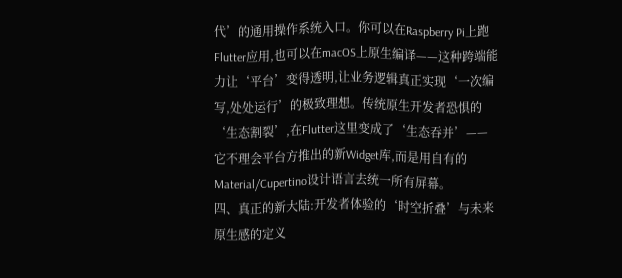代’的通用操作系统入口。你可以在Raspberry Pi上跑Flutter应用,也可以在macOS上原生编译——这种跨端能力让‘平台’变得透明,让业务逻辑真正实现‘一次编写,处处运行’的极致理想。传统原生开发者恐惧的‘生态割裂’,在Flutter这里变成了‘生态吞并’——它不理会平台方推出的新Widget库,而是用自有的Material/Cupertino设计语言去统一所有屏幕。
四、真正的新大陆:开发者体验的‘时空折叠’与未来原生感的定义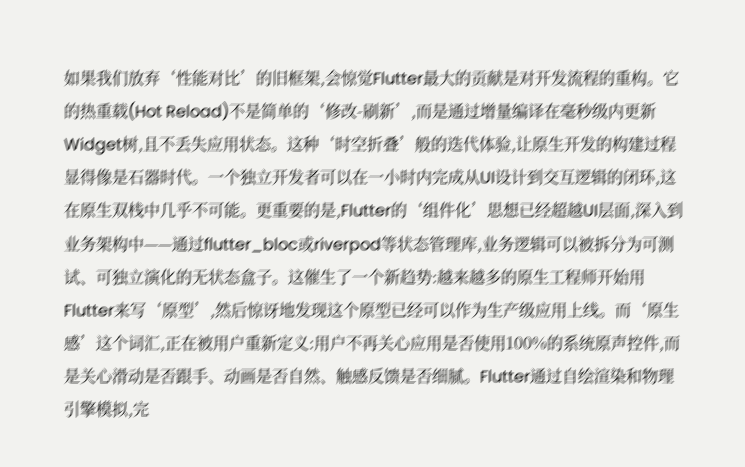如果我们放弃‘性能对比’的旧框架,会惊觉Flutter最大的贡献是对开发流程的重构。它的热重载(Hot Reload)不是简单的‘修改-刷新’,而是通过增量编译在毫秒级内更新Widget树,且不丢失应用状态。这种‘时空折叠’般的迭代体验,让原生开发的构建过程显得像是石器时代。一个独立开发者可以在一小时内完成从UI设计到交互逻辑的闭环,这在原生双栈中几乎不可能。更重要的是,Flutter的‘组件化’思想已经超越UI层面,深入到业务架构中——通过flutter_bloc或riverpod等状态管理库,业务逻辑可以被拆分为可测试、可独立演化的无状态盒子。这催生了一个新趋势:越来越多的原生工程师开始用Flutter来写‘原型’,然后惊讶地发现这个原型已经可以作为生产级应用上线。而‘原生感’这个词汇,正在被用户重新定义:用户不再关心应用是否使用100%的系统原声控件,而是关心滑动是否跟手、动画是否自然、触感反馈是否细腻。Flutter通过自绘渲染和物理引擎模拟,完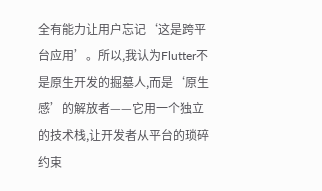全有能力让用户忘记‘这是跨平台应用’。所以,我认为Flutter不是原生开发的掘墓人,而是‘原生感’的解放者——它用一个独立的技术栈,让开发者从平台的琐碎约束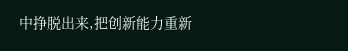中挣脱出来,把创新能力重新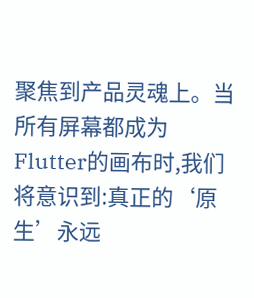聚焦到产品灵魂上。当所有屏幕都成为Flutter的画布时,我们将意识到:真正的‘原生’永远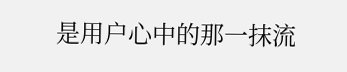是用户心中的那一抹流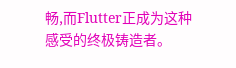畅,而Flutter正成为这种感受的终极铸造者。